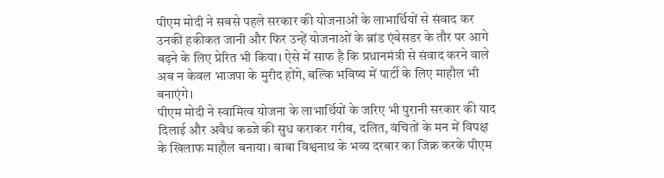पीएम मोदी ने सबसे पहले सरकार की योजनाओं के लाभार्थियों से संवाद कर उनकी हकीकत जानी और फिर उन्हें योजनाओं के ब्रांड एंबेसडर के तौर पर आगे बढ़ने के लिए प्रेरित भी किया। ऐसे में साफ है कि प्रधानमंत्री से संवाद करने वाले अब न केवल भाजपा के मुरीद होंगे, बल्कि भविष्य में पार्टी के लिए माहौल भी बनाएंगे।
पीएम मोदी ने स्वामित्व योजना के लाभार्थियों के जरिए भी पुरानी सरकार की याद दिलाई और अवैध कब्जे की सुध कराकर गरीब, दलित, वंचितों के मन में विपक्ष के खिलाफ माहौल बनाया। बाबा विश्वनाथ के भव्य दरबार का जिक्र करके पीएम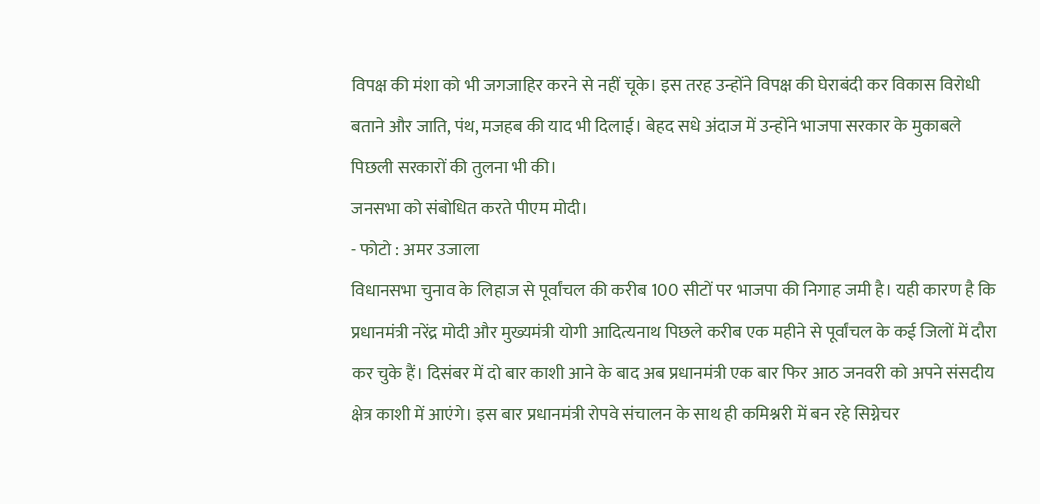विपक्ष की मंशा को भी जगजाहिर करने से नहीं चूके। इस तरह उन्होंने विपक्ष की घेराबंदी कर विकास विरोधी बताने और जाति, पंथ, मजहब की याद भी दिलाई। बेहद सधे अंदाज में उन्होंने भाजपा सरकार के मुकाबले पिछली सरकारों की तुलना भी की।
जनसभा को संबोधित करते पीएम मोदी।
- फोटो : अमर उजाला
विधानसभा चुनाव के लिहाज से पूर्वांचल की करीब 100 सीटों पर भाजपा की निगाह जमी है। यही कारण है कि प्रधानमंत्री नरेंद्र मोदी और मुख्यमंत्री योगी आदित्यनाथ पिछले करीब एक महीने से पूर्वांचल के कई जिलों में दौरा कर चुके हैं। दिसंबर में दो बार काशी आने के बाद अब प्रधानमंत्री एक बार फिर आठ जनवरी को अपने संसदीय क्षेत्र काशी में आएंगे। इस बार प्रधानमंत्री रोपवे संचालन के साथ ही कमिश्नरी में बन रहे सिग्नेचर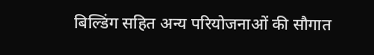बिल्डिंग सहित अन्य परियोजनाओं की सौगात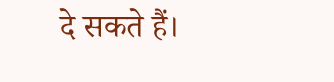दे सकते हैं।